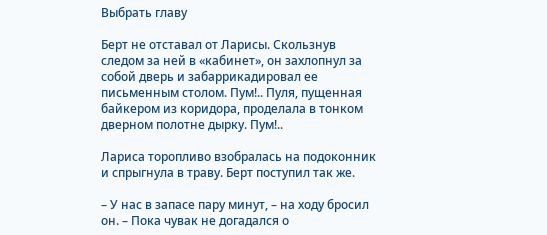Выбрать главу

Берт не отставал от Ларисы. Скользнув следом за ней в «кабинет», он захлопнул за собой дверь и забаррикадировал ее письменным столом. Пум!.. Пуля, пущенная байкером из коридора, проделала в тонком дверном полотне дырку. Пум!..

Лариса торопливо взобралась на подоконник и спрыгнула в траву. Берт поступил так же.

– У нас в запасе пару минут, – на ходу бросил он. – Пока чувак не догадался о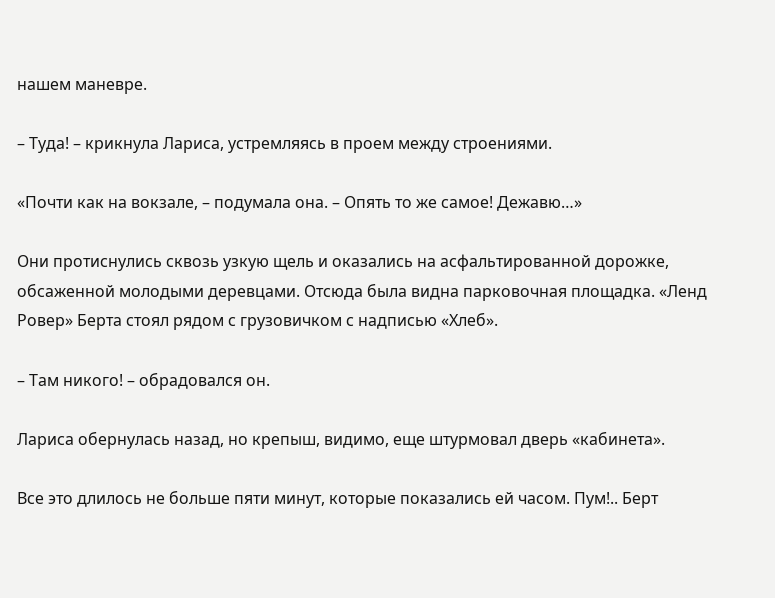нашем маневре.

– Туда! – крикнула Лариса, устремляясь в проем между строениями.

«Почти как на вокзале, – подумала она. – Опять то же самое! Дежавю…»

Они протиснулись сквозь узкую щель и оказались на асфальтированной дорожке, обсаженной молодыми деревцами. Отсюда была видна парковочная площадка. «Ленд Ровер» Берта стоял рядом с грузовичком с надписью «Хлеб».

– Там никого! – обрадовался он.

Лариса обернулась назад, но крепыш, видимо, еще штурмовал дверь «кабинета».

Все это длилось не больше пяти минут, которые показались ей часом. Пум!.. Берт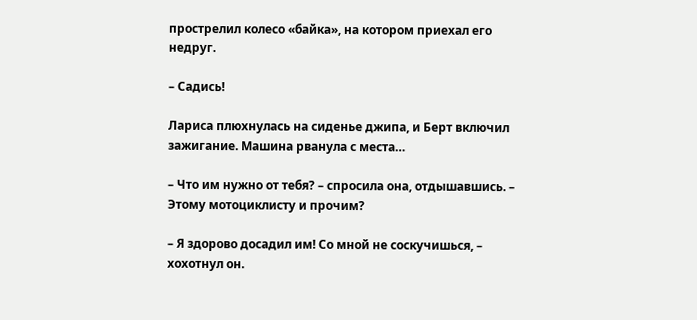прострелил колесо «байка», на котором приехал его недруг.

– Садись!

Лариса плюхнулась на сиденье джипа, и Берт включил зажигание. Машина рванула с места…

– Что им нужно от тебя? – спросила она, отдышавшись. – Этому мотоциклисту и прочим?

– Я здорово досадил им! Со мной не соскучишься, – хохотнул он.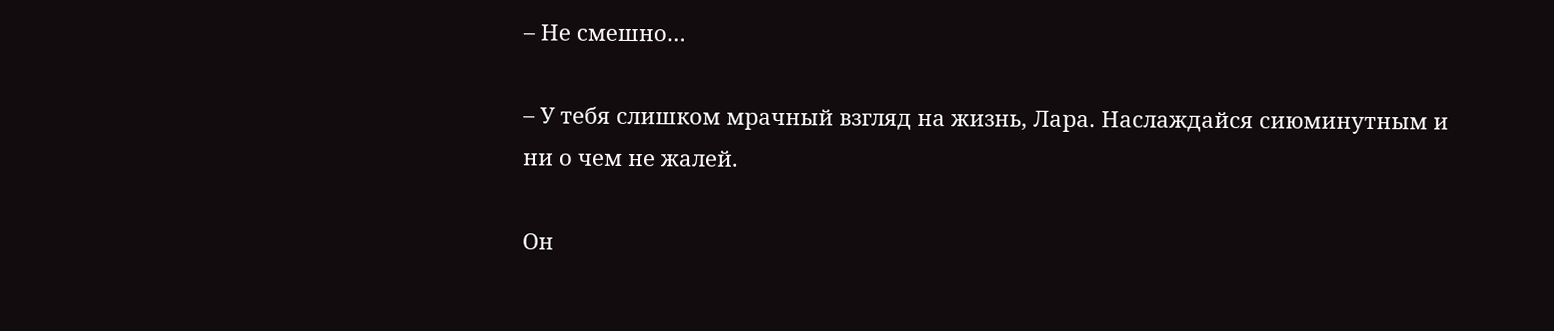– Не смешно…

– У тебя слишком мрачный взгляд на жизнь, Лара. Наслаждайся сиюминутным и ни о чем не жалей.

Он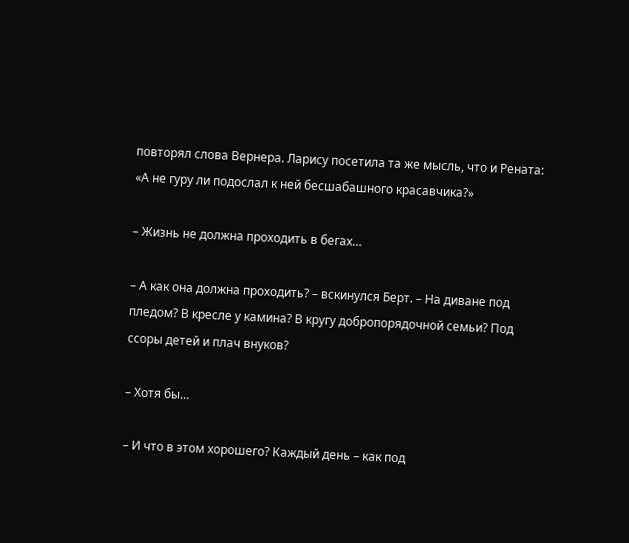повторял слова Вернера. Ларису посетила та же мысль, что и Рената: «А не гуру ли подослал к ней бесшабашного красавчика?»

– Жизнь не должна проходить в бегах…

– А как она должна проходить? – вскинулся Берт. – На диване под пледом? В кресле у камина? В кругу добропорядочной семьи? Под ссоры детей и плач внуков?

– Хотя бы…

– И что в этом хорошего? Каждый день – как под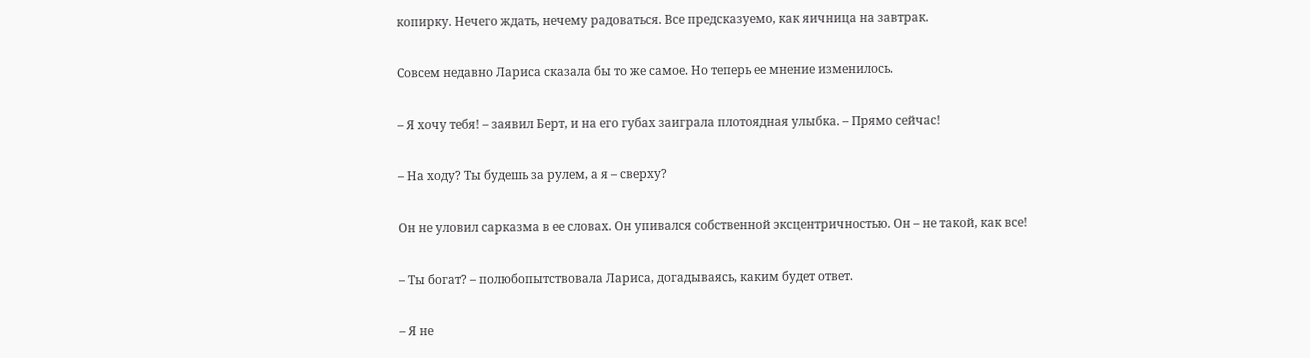копирку. Нечего ждать, нечему радоваться. Все предсказуемо, как яичница на завтрак.

Совсем недавно Лариса сказала бы то же самое. Но теперь ее мнение изменилось.

– Я хочу тебя! – заявил Берт, и на его губах заиграла плотоядная улыбка. – Прямо сейчас!

– На ходу? Ты будешь за рулем, а я – сверху?

Он не уловил сарказма в ее словах. Он упивался собственной эксцентричностью. Он – не такой, как все!

– Ты богат? – полюбопытствовала Лариса, догадываясь, каким будет ответ.

– Я не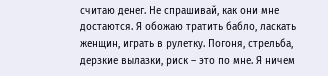считаю денег. Не спрашивай, как они мне достаются. Я обожаю тратить бабло, ласкать женщин, играть в рулетку. Погоня, стрельба, дерзкие вылазки, риск – это по мне. Я ничем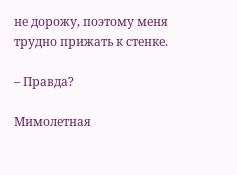не дорожу, поэтому меня трудно прижать к стенке.

– Правда?

Мимолетная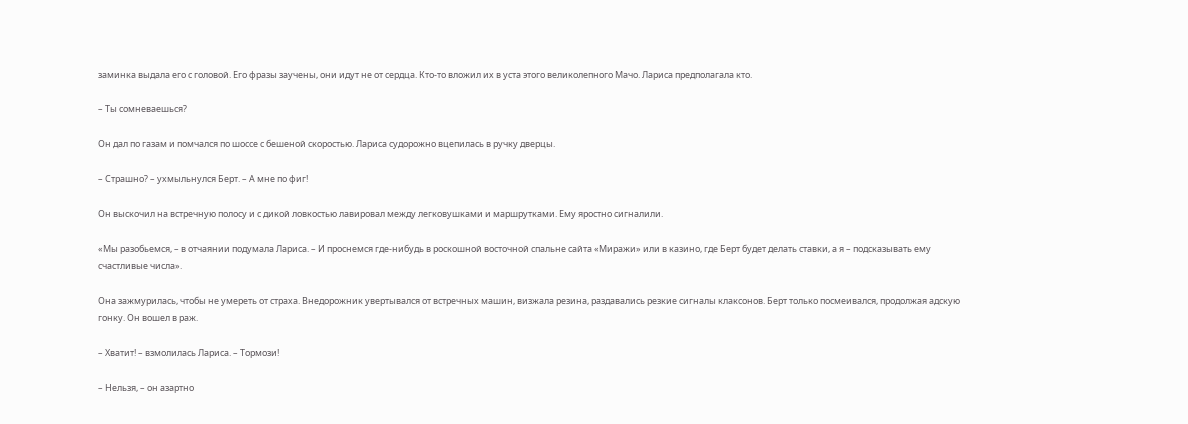заминка выдала его с головой. Его фразы заучены, они идут не от сердца. Кто-то вложил их в уста этого великолепного Мачо. Лариса предполагала кто.

– Ты сомневаешься?

Он дал по газам и помчался по шоссе с бешеной скоростью. Лариса судорожно вцепилась в ручку дверцы.

– Страшно? – ухмыльнулся Берт. – А мне по фиг!

Он выскочил на встречную полосу и с дикой ловкостью лавировал между легковушками и маршрутками. Ему яростно сигналили.

«Мы разобьемся, – в отчаянии подумала Лариса. – И проснемся где-нибудь в роскошной восточной спальне сайта «Миражи» или в казино, где Берт будет делать ставки, а я – подсказывать ему счастливые числа».

Она зажмурилась, чтобы не умереть от страха. Внедорожник увертывался от встречных машин, визжала резина, раздавались резкие сигналы клаксонов. Берт только посмеивался, продолжая адскую гонку. Он вошел в раж.

– Хватит! – взмолилась Лариса. – Тормози!

– Нельзя, – он азартно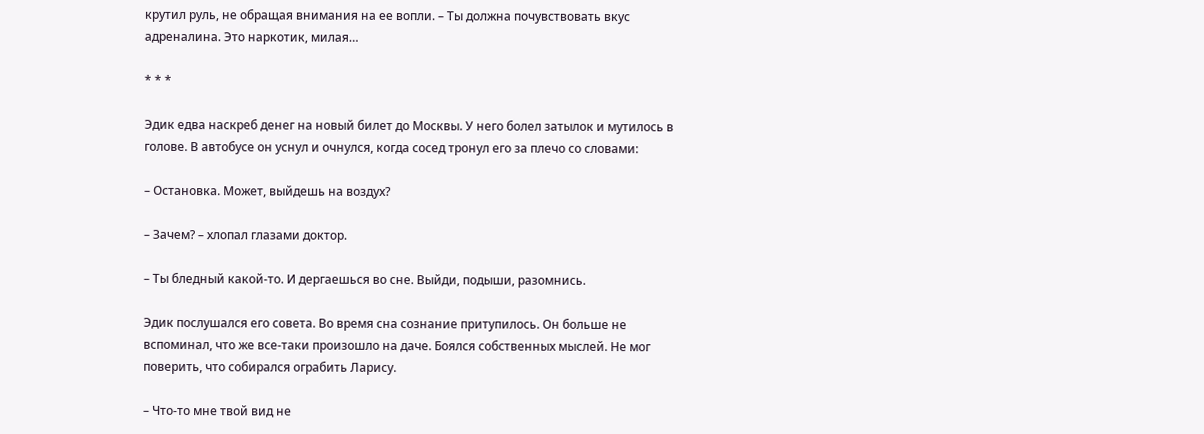крутил руль, не обращая внимания на ее вопли. – Ты должна почувствовать вкус адреналина. Это наркотик, милая…

* * *

Эдик едва наскреб денег на новый билет до Москвы. У него болел затылок и мутилось в голове. В автобусе он уснул и очнулся, когда сосед тронул его за плечо со словами:

– Остановка. Может, выйдешь на воздух?

– Зачем? – хлопал глазами доктор.

– Ты бледный какой-то. И дергаешься во сне. Выйди, подыши, разомнись.

Эдик послушался его совета. Во время сна сознание притупилось. Он больше не вспоминал, что же все-таки произошло на даче. Боялся собственных мыслей. Не мог поверить, что собирался ограбить Ларису.

– Что-то мне твой вид не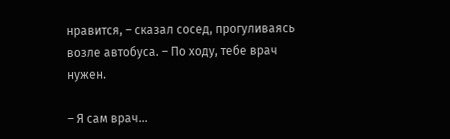нравится, – сказал сосед, прогуливаясь возле автобуса. – По ходу, тебе врач нужен.

– Я сам врач…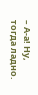– А-а! Ну, тогда ладно.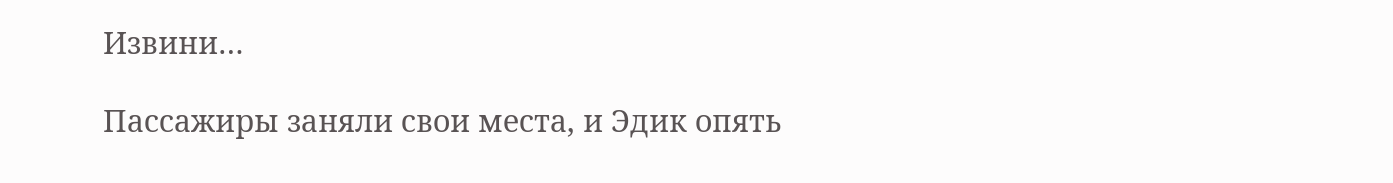Извини…

Пассажиры заняли свои места, и Эдик опять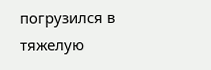погрузился в тяжелую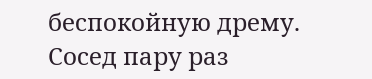беспокойную дрему. Сосед пару раз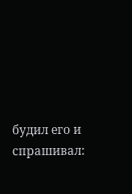будил его и спрашивал: